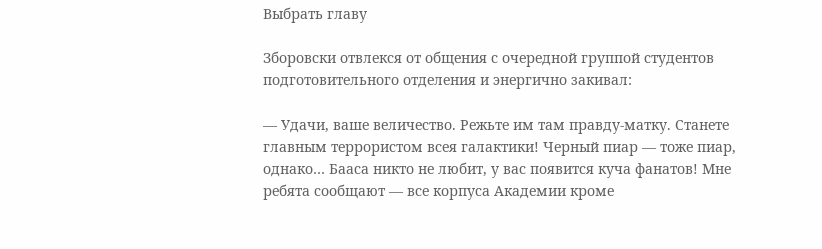Выбрать главу

Зборовски отвлекся от общения с очередной группой студентов подготовительного отделения и энергично закивал:

— Удачи, ваше величество. Режьте им там правду-матку. Станете главным террористом всея галактики! Черный пиар — тоже пиар, однако… Бааса никто не любит, у вас появится куча фанатов! Мне ребята сообщают — все корпуса Академии кроме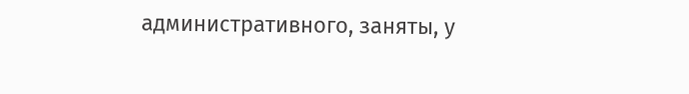административного, заняты, у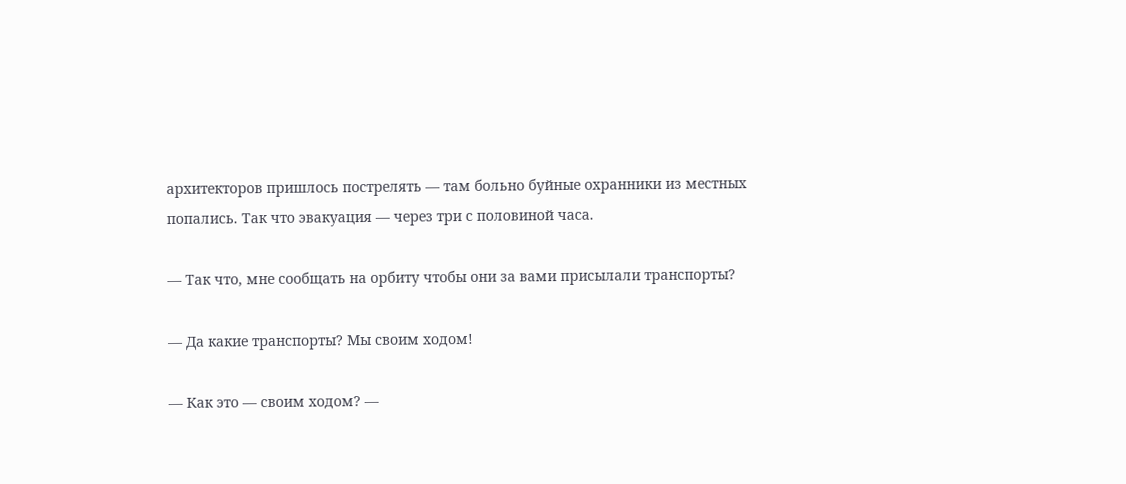архитекторов пришлось пострелять — там больно буйные охранники из местных попались. Так что эвакуация — через три с половиной часа.

— Так что, мне сообщать на орбиту чтобы они за вами присылали транспорты?

— Да какие транспорты? Мы своим ходом!

— Как это — своим ходом? —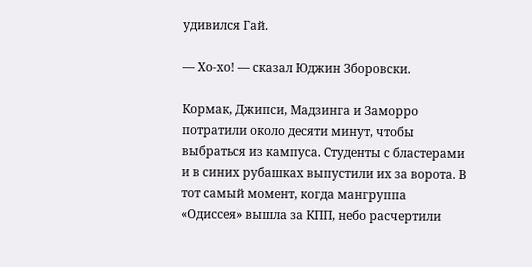удивился Гай.

— Хо-хо! — сказал Юджин Зборовски.

Кормак, Джипси, Мадзинга и Заморро потратили около десяти минут, чтобы выбраться из кампуса. Студенты с бластерами и в синих рубашках выпустили их за ворота. В тот самый момент, когда мангруппа «Одиссея» вышла за КПП, небо расчертили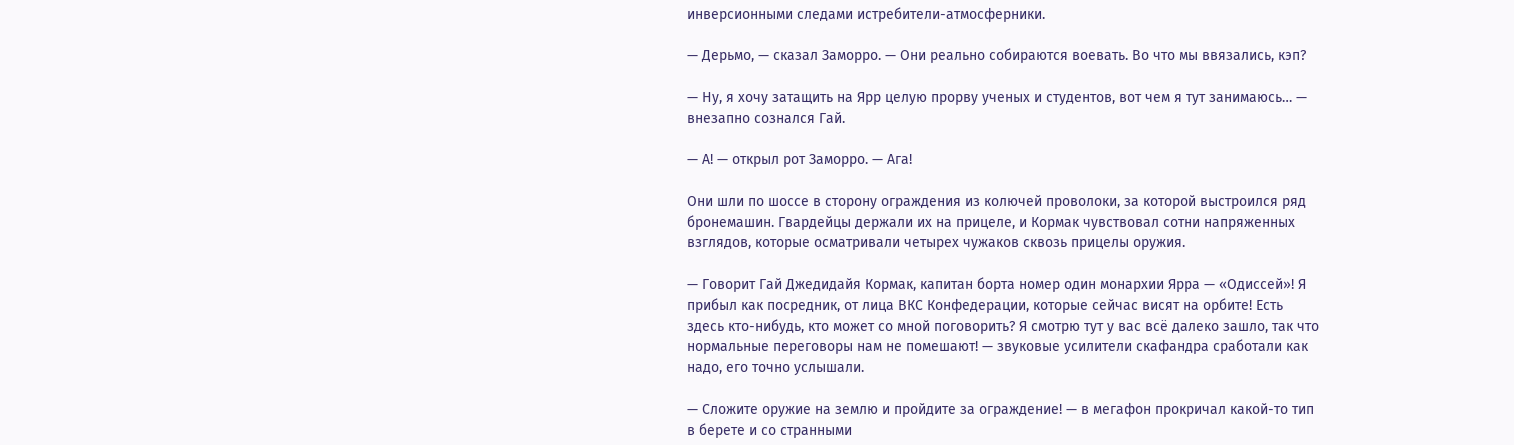инверсионными следами истребители-атмосферники.

— Дерьмо, — сказал Заморро. — Они реально собираются воевать. Во что мы ввязались, кэп?

— Ну, я хочу затащить на Ярр целую прорву ученых и студентов, вот чем я тут занимаюсь… — внезапно сознался Гай.

— А! — открыл рот Заморро. — Ага!

Они шли по шоссе в сторону ограждения из колючей проволоки, за которой выстроился ряд бронемашин. Гвардейцы держали их на прицеле, и Кормак чувствовал сотни напряженных взглядов, которые осматривали четырех чужаков сквозь прицелы оружия.

— Говорит Гай Джедидайя Кормак, капитан борта номер один монархии Ярра — «Одиссей»! Я прибыл как посредник, от лица ВКС Конфедерации, которые сейчас висят на орбите! Есть здесь кто-нибудь, кто может со мной поговорить? Я смотрю тут у вас всё далеко зашло, так что нормальные переговоры нам не помешают! — звуковые усилители скафандра сработали как надо, его точно услышали.

— Сложите оружие на землю и пройдите за ограждение! — в мегафон прокричал какой-то тип в берете и со странными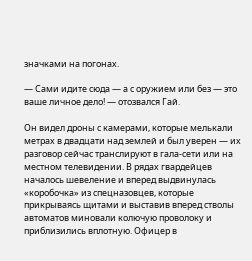значками на погонах.

— Сами идите сюда — а с оружием или без — это ваше личное дело! — отозвался Гай.

Он видел дроны с камерами, которые мелькали метрах в двадцати над землей и был уверен — их разговор сейчас транслируют в гала-сети или на местном телевидении. В рядах гвардейцев началось шевеление и вперед выдвинулась «коробочка» из спецназовцев, которые прикрываясь щитами и выставив вперед стволы автоматов миновали колючую проволоку и приблизились вплотную. Офицер в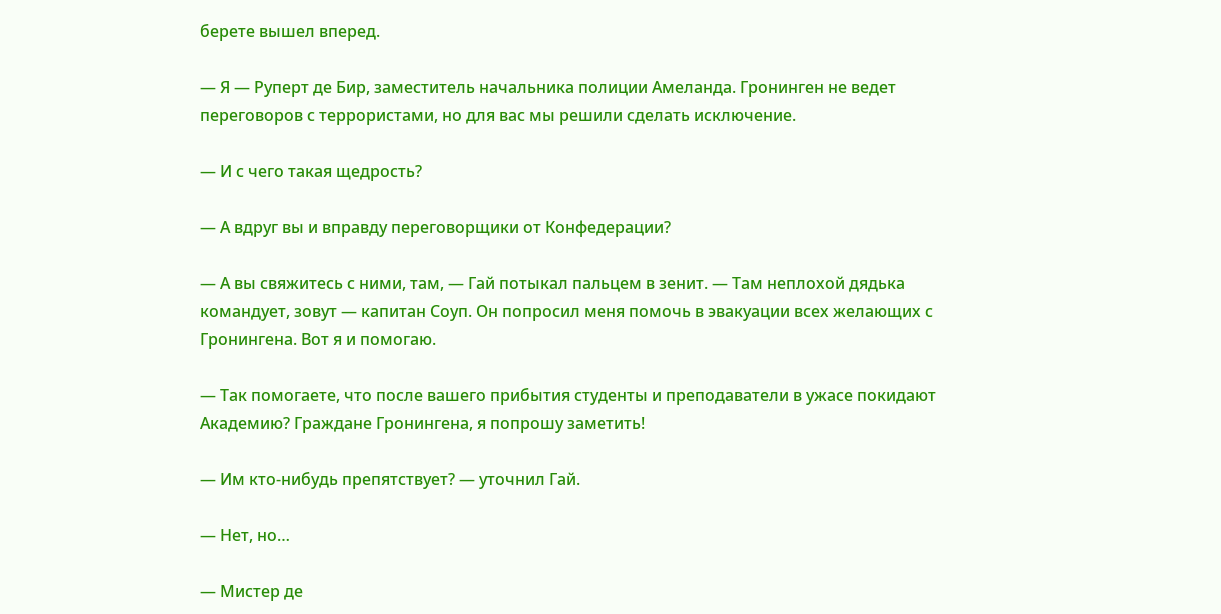берете вышел вперед.

— Я — Руперт де Бир, заместитель начальника полиции Амеланда. Гронинген не ведет переговоров с террористами, но для вас мы решили сделать исключение.

— И с чего такая щедрость?

— А вдруг вы и вправду переговорщики от Конфедерации?

— А вы свяжитесь с ними, там, — Гай потыкал пальцем в зенит. — Там неплохой дядька командует, зовут — капитан Соуп. Он попросил меня помочь в эвакуации всех желающих с Гронингена. Вот я и помогаю.

— Так помогаете, что после вашего прибытия студенты и преподаватели в ужасе покидают Академию? Граждане Гронингена, я попрошу заметить!

— Им кто-нибудь препятствует? — уточнил Гай.

— Нет, но…

— Мистер де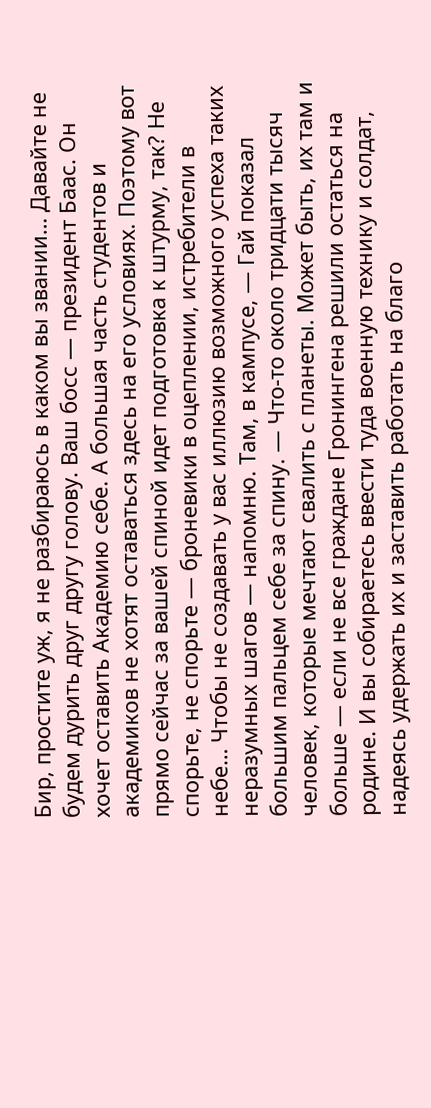Бир, простите уж, я не разбираюсь в каком вы звании… Давайте не будем дурить друг другу голову. Ваш босс — президент Баас. Он хочет оставить Академию себе. А большая часть студентов и академиков не хотят оставаться здесь на его условиях. Поэтому вот прямо сейчас за вашей спиной идет подготовка к штурму, так? Не спорьте, не спорьте — броневики в оцеплении, истребители в небе… Чтобы не создавать у вас иллюзию возможного успеха таких неразумных шагов — напомню. Там, в кампусе, — Гай показал большим пальцем себе за спину. — Что-то около тридцати тысяч человек, которые мечтают свалить с планеты. Может быть, их там и больше — если не все граждане Гронингена решили остаться на родине. И вы собираетесь ввести туда военную технику и солдат, надеясь удержать их и заставить работать на благо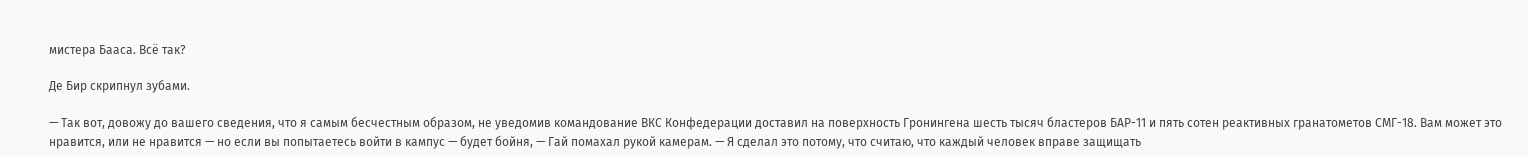мистера Бааса. Всё так?

Де Бир скрипнул зубами.

— Так вот, довожу до вашего сведения, что я самым бесчестным образом, не уведомив командование ВКС Конфедерации доставил на поверхность Гронингена шесть тысяч бластеров БАР-11 и пять сотен реактивных гранатометов СМГ-18. Вам может это нравится, или не нравится — но если вы попытаетесь войти в кампус — будет бойня, — Гай помахал рукой камерам. — Я сделал это потому, что считаю, что каждый человек вправе защищать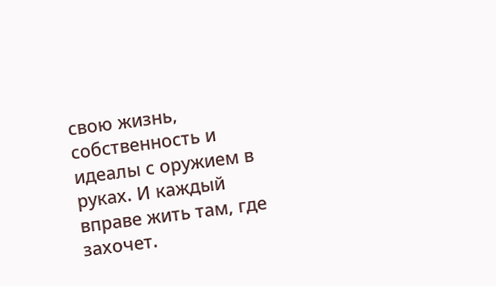свою жизнь, собственность и идеалы с оружием в руках. И каждый вправе жить там, где захочет.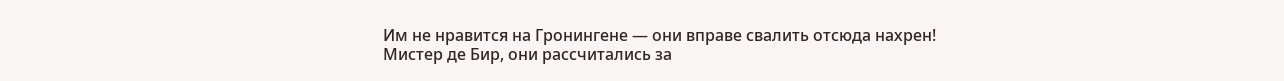Им не нравится на Гронингене — они вправе свалить отсюда нахрен! Мистер де Бир, они рассчитались за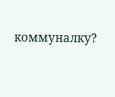коммуналку?